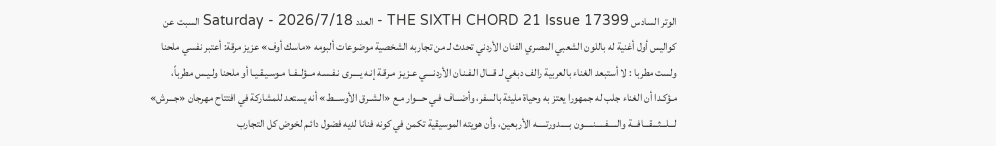الوتر السادس THE SIXTH CHORD 21 Issue 17399 - العدد Saturday - 2026/7/18 السبت عن كواليس أول أغنية له باللون الشعبي المصري الفنان الأردني تحدث لـ من تجاربه الشخصية موضوعات ألبومه «ماسك أوف» عزيز مرقة: أعتبر نفسي ملحنا ولست مطربا : لا أستبعد الغناء بالعربية رالف دبغي لـ قـــال الـفـنـان الأردنــــي عـزيـز مـرقـة إنـه يــــرى نـفـسـه مــؤلــفــا مـوسـيـقـيـا أو ملحنا ولـيـس مطرباً، مـؤكـدا أن الغناء جلب له جمهورا يعتز به وحياة مليئة بالسفر، وأضـــاف فـي حـــوار مـع «الـشـرق الأوســـط» أنه يستعد للمشاركة في افتتاح مهرجان «جـــرش» لـــلـــثـــقـــافـــة والـــــفـــــنـــــون بـــــدورتـــــه الأربعين، وأن هويته الموسيقية تكمن في كونه فنانا لديه فضول دائـم لخوض كل التجارب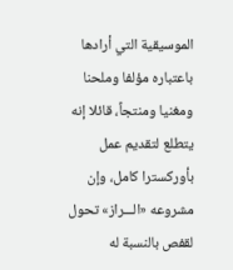الموسيقية التي أرادها باعتباره مؤلفا وملحنا ومغنيا ومنتجاً، قائلا إنه يتطلع لتقديم عمل بأوركسترا كامل، وإن مشروعه «الـــراز» تحول لقفص بالنسبة له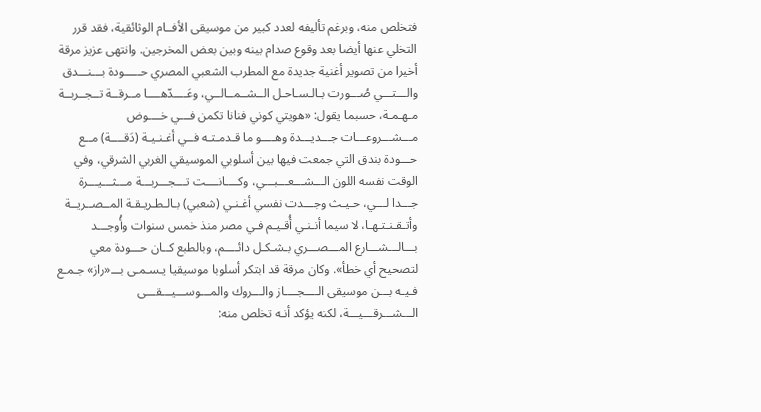فتخلص منه، وبرغم تأليفه لعدد كبير من موسيقى الأفــام الوثائقية، فقد قرر التخلي عنها أيضا بعد وقوع صدام بينه وبين بعض المخرجين. وانتهى عزيز مرقة أخيرا من تصوير أغنية جديدة مع المطرب الشعبي المصري حـــــودة بـــنـــدق والـــتـــي صُـــورت بـالـسـاحـل الــشــمــالــي، وعَــــدّهــــا مــرقــة تــجــربــة مـهـمـة، حسبما يقول: «هويتي كوني فنانا تكمن فـــي خــــوض مـــشـــروعـــات جـــديـــدة وهــــو ما قـدمـتـه فــي أغـنـيـة (دَقــــة) مــع حـــودة بندق التي جمعت فيها بين أسلوبي الموسيقي الغربي الشرقي، وفي الوقت نفسه اللون الـــشـــعـــبـــي، وكــــانــــت تـــجـــربـــة مـــثـــيـــرة جـــدا لـــي، حـيـث وجـــدت نفسي أغـنـي (شعبي) بـالـطـريـقـة المــصــريــة وأتـقـنـتـهـا، لا سيما أنـنـي أُقـيـم فـي مصر منذ خمس سنوات وأُوجـــد بـــالـــشـــارع المـــصـــري بـشـكـل دائــــم، وبالطبع كــان حـــودة معي لتصحيح أي خطأ». وكان مرقة قد ابتكر أسلوبا موسيقيا يـسـمـى بـــ«راز» جـمـع فـيـه بـــن موسيقى الــــجــــاز والـــروك والمـــوســـيـــقـــى الـــشـــرقـــيـــة، لكنه يؤكد أنـه تخلص منه: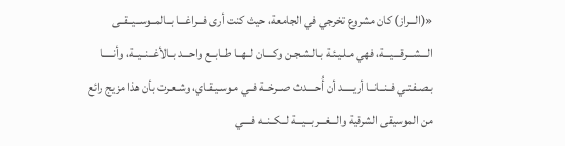«(الـــراز) كان مشروع تخرجي في الجامعة، حيث كنت أرى فـــراغـــا بــالمــوســيــقــى الـــشـــرقـــيـــة، فهي مـلـيـئـة بـالـشـجـن وكــــان لــهــا طــابــع واحـــد بــالأغــنــيــة، وأنـــــا بـصـفـتـي فــنــانــا أريـــــد أن أُحــــدث صــرخــة فــي مـوسـيـقـاي، وشـعـرت بأن هذا مزيج رائع من الموسيقى الشرقية والـــغـــربـــيـــة لــكــنــه فــــي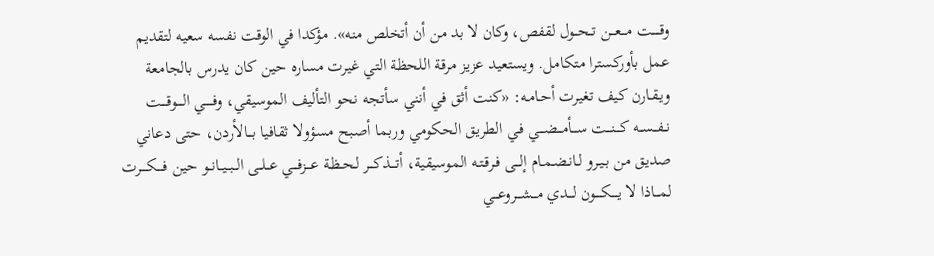وقـــــت مـــعـــن تــحــول لقفص، وكان لا بد من أن أتخلص منه». مؤكدا في الوقت نفسه سعيه لتقديم عمل بأوركسترا متكامل. ويستعيد عزيز مرقة اللحظة التي غيرت مساره حين كان يدرس بالجامعة ويـقـارن كيف تغيرت أحـامـه: «كنت أثق في أنني سأتجه نحو التأليف الموسيقي، وفـــــي الــــوقــــت نــفــســه كـــنـــت ســـأمـــضـــي فـي الطريق الحكومي وربما أصبح مسؤولا ثقافيا بـــالأردن، حتى دعاني صديق من بـيـرو لـانـضـمـام إلـــى فـرقـتـه الموسيقية، أتـــذكـــر لـحـظـة عـــزفـــي عــلــى الــبــيــانــو حين فــــكــــرت لمـــاذا لا يــــكــــون لـــدي مـــشـــروعـــي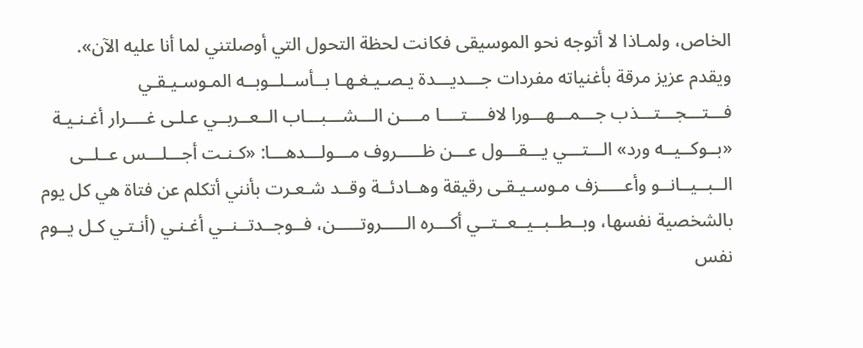الخاص، ولمـاذا لا أتوجه نحو الموسيقى فكانت لحظة التحول التي أوصلتني لما أنا عليه الآن». ويقدم عزيز مرقة بأغنياته مفردات جـــديـــدة يـصـيـغـهـا بــأســلــوبــه المـوسـيـقـي فـــتـــجـــتـــذب جـــمـــهـــورا لافــــتــــا مــــن الـــشـــبـــاب الــعــربــي عـلـى غــــرار أغـنـيـة «بــوكــيــه ورد» الـــتـــي يـــقـــول عـــن ظـــــروف مـــولـــدهـــا: «كـنـت أجـــلـــس عــلــى الــبــيــانــو وأعـــــزف مـوسـيـقـى رقيقة وهــادئــة وقــد شـعـرت بأنني أتكلم عن فتاة هي كل يوم بالشخصية نفسها، وبــطــبــيــعــتــي أكـــره الـــــروتـــــن، فــوجــدتــنــي أغـنـي (أنـتـي كـل يــوم نفس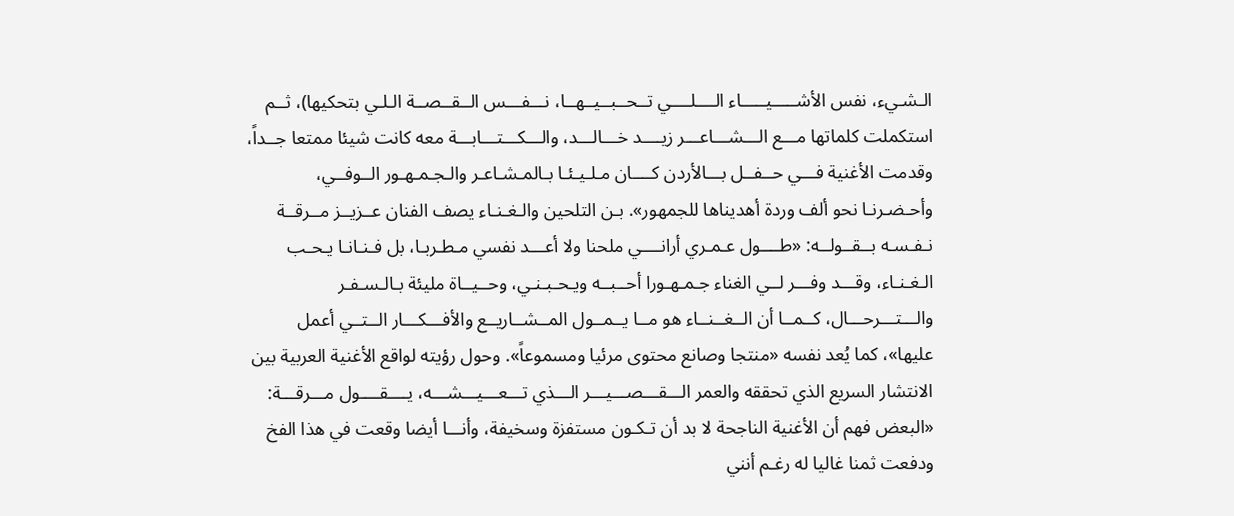الـشـيء، نفس الأشـــــيـــــاء الــــلــــي تــحــبــيــهــا، نـــفـــس الــقــصــة الـلـي بتحكيها)، ثــم استكملت كلماتها مـــع الـــشـــاعـــر زيــــد خـــالـــد، والـــكـــتـــابـــة معه كانت شيئا ممتعا جــداً، وقدمت الأغنية فـــي حــفــل بـــالأردن كــــان مـلـيـئـا بـالمـشـاعـر والـجـمـهـور الــوفــي، وأحـضـرنـا نحو ألف وردة أهديناها للجمهور». بـن التلحين والـغـنـاء يصف الفنان عــزيــز مــرقــة نـفـسـه بــقــولــه: «طــــول عـمـري أرانــــي ملحنا ولا أعـــد نفسي مـطـربـا، بل فـنـانـا يـحـب الـغـنـاء، وقـــد وفـــر لــي الغناء جـمـهـورا أحــبــه ويـحـبـنـي، وحــيــاة مليئة بـالـسـفـر والـــتـــرحـــال، كــمــا أن الــغــنــاء هو مــا يــمــول المــشــاريــع والأفـــكـــار الــتــي أعمل عليها»، كما يُعد نفسه «منتجا وصانع محتوى مرئيا ومسموعاً». وحول رؤيته لواقع الأغنية العربية بين الانتشار السريع الذي تحققه والعمر الـــقـــصـــيـــر الـــذي تـــعـــيـــشـــه، يــــقــــول مـــرقـــة: «البعض فهم أن الأغنية الناجحة لا بد أن تـكـون مستفزة وسخيفة، وأنـــا أيضا وقعت في هذا الفخ ودفعت ثمنا غاليا له رغـم أنني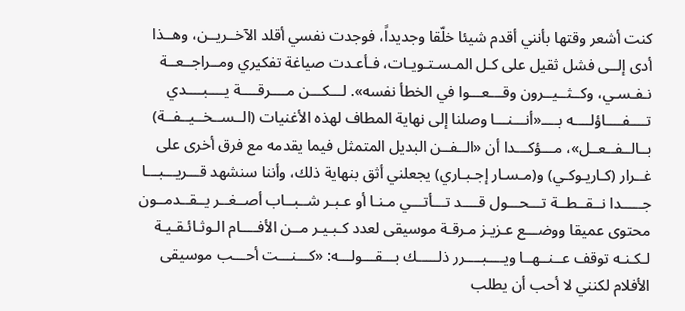كنت أشعر وقتها بأنني أقدم شيئا خلّقا وجديداً، فوجدت نفسي أقلد الآخــريــن، وهــذا أدى إلــى فشل ثقيل على كـل المـسـتـويـات، فـأعـدت صياغة تفكيري ومــراجــعــة نـفـسـي، وكــثــيــرون وقـــعـــوا في الخطأ نفسه». لـــكـــن مــــرقــــة يــــبــــدي تــــفــــاؤلــــه بــــ«أنـــنـــا وصلنا إلى نهاية المطاف لهذه الأغنيات (الــســخــيــفــة) بــالــفــعــل»، مـــؤكـــدا أن «الــفــن البديل المتمثل فيما يقدمه مع فرق أخرى على غــرار (كـاريـوكـي) و(مـسـار إجـبـاري) يجعلني أثق بنهاية ذلك، وأننا سنشهد قـــريـــبـــا جـــــدا نــقــطــة تـــحـــول قــــد تـــأتـــي مـنـا أو عـبـر شــبــاب أصــغــر يــقــدمــون محتوى عميقا ووضـــع عـزيـز مـرقـة موسيقى لعدد كـبـيـر مــن الأفــــام الـوثـائـقـيـة لـكـنـه توقف عــنــهــا ويــــبــــرر ذلـــــك بـــقـــولـــه: «كـــنـــت أحـــب موسيقى الأفلام لكنني لا أحب أن يطلب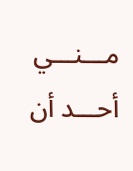مـــنـــي أحـــد أن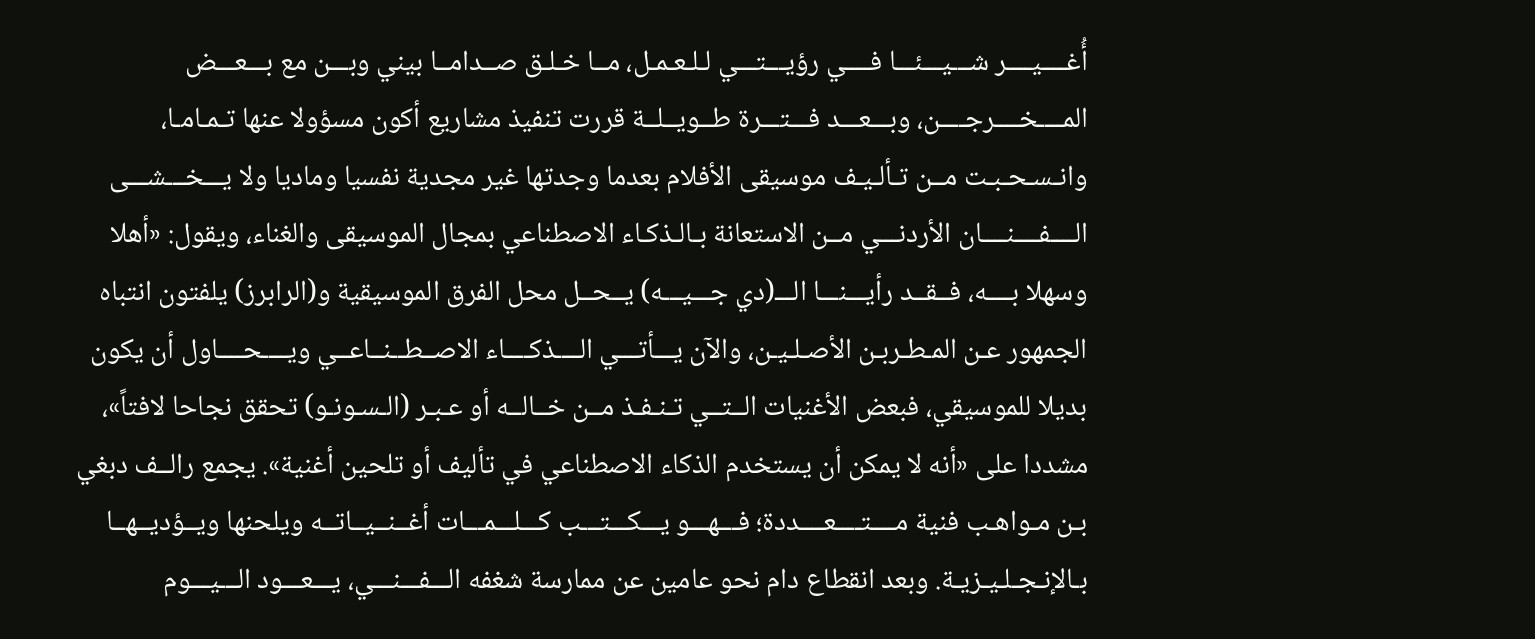أُغــــيــــر شـــيـــئـــا فــــي رؤيـــتـــي لـلـعـمـل، مــا خـلـق صــدامــا بيني وبـــن مع بـــعـــض المــــخــــرجــــن، وبـــعـــد فـــتـــرة طــويــلــة قررت تنفيذ مشاريع أكون مسؤولا عنها تـمـامـا، وانـسـحـبـت مــن تـألـيـف موسيقى الأفلام بعدما وجدتها غير مجدية نفسيا وماديا ولا يـــخـــشـــى الــــفــــنــــان الأردنـــي مــن الاستعانة بـالـذكـاء الاصطناعي بمجال الموسيقى والغناء، ويقول: «أهلا وسهلا بــــه، فــقــد رأيـــنـــا الـــ(دي جـــيـــه) يــحــل محل الفرق الموسيقية و(الرابرز) يلفتون انتباه الجمهور عـن المـطـربـن الأصـلـيـن، والآن يـــأتـــي الــــذكــــاء الاصــطــنــاعــي ويــــحــــاول أن يكون بديلا للموسيقي، فبعض الأغنيات الــتــي تـنـفـذ مــن خــالــه أو عـبـر (الـسـونـو) تحقق نجاحا لافتاً»، مشددا على «أنه لا يمكن أن يستخدم الذكاء الاصطناعي في تأليف أو تلحين أغنية». يجمع رالــف دبغي بـن مـواهـب فنية مــــتــــعــــددة؛ فـــهـــو يـــكـــتـــب كـــلـــمـــات أغــنــيــاتــه ويلحنها ويــؤديــهــا بـالإنـجـلـيـزيـة. وبعد انقطاع دام نحو عامين عن ممارسة شغفه الـــفـــنـــي، يـــعـــود الـــيـــوم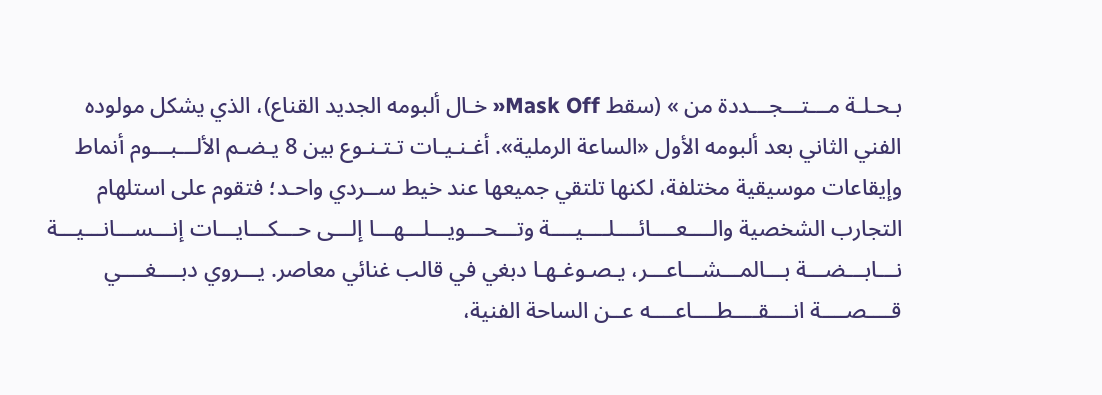بـحـلـة مـــتـــجـــددة من » (سقط Mask Off« خـال ألبومه الجديد القناع)، الذي يشكل مولوده الفني الثاني بعد ألبومه الأول «الساعة الرملية». أغـنـيـات تـتـنـوع بين 8 يـضـم الألـــبـــوم أنماط وإيقاعات موسيقية مختلفة، لكنها تلتقي جميعها عند خيط ســردي واحـد؛ فتقوم على استلهام التجارب الشخصية والــــعــــائــــلــــيــــة وتـــحـــويـــلـــهـــا إلـــى حـــكـــايـــات إنـــســـانـــيـــة نـــابـــضـــة بـــالمـــشـــاعـــر، يـصـوغـهـا دبغي في قالب غنائي معاصر. يـــروي دبــــغــــي قــــصــــة انــــقــــطــــاعــــه عــن الساحة الفنية،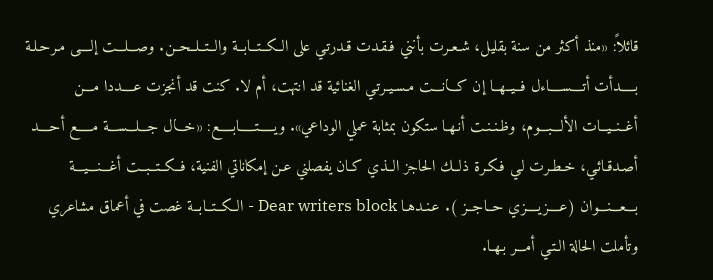قائلاً: «منذ أكثر من سنة بقليل، شـعـرت بأنني فـقـدت قـدرتـي على الــكــتــابــة والــتــلــحــن. وصـــلـــت إلــــى مـرحـلـة بـــــدأت أتــــســــاءل فــيــهــا إن كـــانـــت مـسـيـرتـي الغنائية قد انتهت، أم لا. كنت قد أنجزت عــــددا مـــن أغــنــيــات الألـــبـــوم، وظـنـنـت أنـهـا ستكون بمثابة عملي الوداعي». ويـــــتـــــابـــــع: «خـــال جـــلـــســـة مـــــع أحــــد أصـدقـائـي، خـطـرت لـي فـكـرة ذلــك الحاجز الــذي كـان يفصلني عـن إمكاناتي الفنية، فــكــتــبــت أغـــنـــيـــة بـــعـــنـــوان (عــــزيــــزي حــاجــز ). عـنـدهـا Dear writers block - الــكــتــابــة غصت في أعماق مشاعري وتأملت الحالة الـتـي أمـــر بـهـا.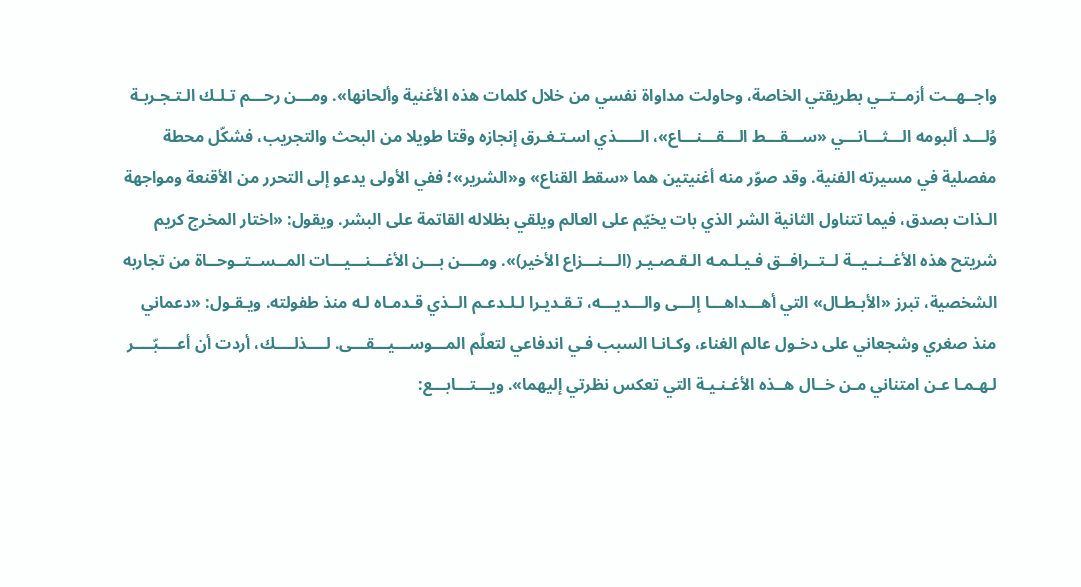واجــهــت أزمــتــي بطريقتي الخاصة، وحاولت مداواة نفسي من خلال كلمات هذه الأغنية وألحانها». ومـــن رحـــم تـلـك الـتـجـربـة وُلـــد ألبومه الـــثـــانـــي «ســـقـــط الـــقـــنـــاع»، الـــــذي اسـتـغـرق إنجازه وقتا طويلا من البحث والتجريب، فشكّل محطة مفصلية في مسيرته الفنية. وقد صوّر منه أغنيتين هما «سقط القناع» و«الشرير»؛ ففي الأولى يدعو إلى التحرر من الأقنعة ومواجهة الـذات بصدق، فيما تتناول الثانية الشر الذي بات يخيّم على العالم ويلقي بظلاله القاتمة على البشر. ويقول: «اختار المخرج كريم شريتح هذه الأغــنــيــة لــتــرافــق فـيـلـمـه الـقـصـيـر (الـــنـــزاع الأخير)». ومــــن بـــن الأغـــنـــيـــات المــســتــوحــاة من تجاربه الشخصية، تبرز «الأبـطـال» التي أهـــداهـــا إلـــى والـــديـــه، تـقـديـرا لـلـدعـم الــذي قـدمـاه لـه منذ طفولته. ويـقـول: «دعماني منذ صغري وشجعاني على دخـول عالم الغناء، وكـانـا السبب فـي اندفاعي لتعلّم المـــوســـيـــقـــى. لــــذلــــك، أردت أن أعــــبّــــر لـهـمـا عـن امتناني مـن خــال هــذه الأغـنـيـة التي تعكس نظرتي إليهما». ويـــتـــابـــع: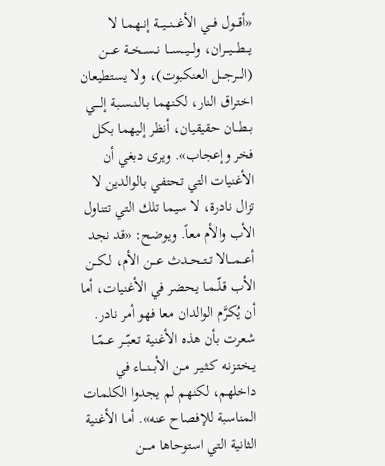«أقـــول فـــي الأغـــنـــيـــة إنـهـمـا لا يـــطـــيـــران، ولـــيـــســـا نــســخــة عــــن (الـــرجـــل العنكبوت)، ولا يستطيعان اختراق النار، لكنهما بـالـنـسـبـة إلــــي بــطــان حقيقيان، أنظر إليهما بكل فخر وإعجاب». ويرى دبغي أن الأغنيات التي تحتفي بالوالدين لا تزال نادرة، لا سيما تلك التي تتناول الأب والأم معاً. ويوضح: «قد نجد أعـــمـــالا تــتــحــدث عـــن الأم، لــكــن الأب قـلّــمـا يحضر في الأغنيات، أما أن يُكرَّم الوالدان معا فهو أمر نادر. شعرت بأن هذه الأغنية تـعـبّــر عــمّــا يـخـتـزنـه كـثـيـر مــن الأبـــنـــاء في داخلهم، لكنهم لم يجدوا الكلمات المناسبة للإفصاح عنه». أمـا الأغنية الثانية التي استوحاها مــــن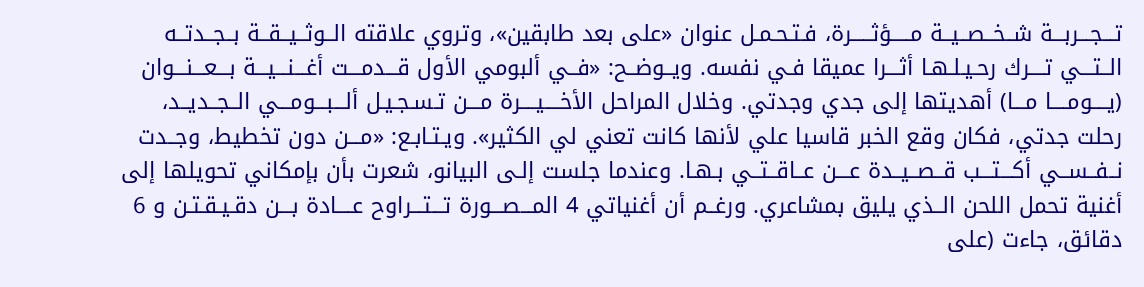تـــجـــربـــة شــخــصــيــة مـــــؤثـــــرة، فـتـحـمـل عنوان «على بعد طابقين»، وتروي علاقته الــوثــيــقــة بــجــدتــه الــتـــي تــــرك رحـيـلـهـا أثـــرا عميقا فـي نفسه. ويــوضــح: «فــي ألبومي الأول قـــدمـــت أغـــنـــيـــة بـــعـــنـــوان (يــــومــــا مـــا) أهديتها إلى جدي وجدتي. وخلال المراحل الأخــــيــــرة مـــن تـسـجـيـل ألـــبـــومـــي الــجــديــد، رحلت جدتي، فكان وقع الخبر قاسيا علي لأنها كانت تعني لي الكثير». ويـتـابـع: «مـــن دون تخطيط، وجــدت نــفــســي أكـــتـــب قــصــيــدة عـــن عــاقــتــي بـهـا. وعندما جلست إلـى البيانو، شعرت بأن بإمكاني تحويلها إلى أغنية تحمل اللحن الــذي يليق بمشاعري. ورغــم أن أغنياتي 4 المـــصـــورة تـــتـــراوح عــــادة بـــن دقـيـقـتـن و 6 دقائق، جاءت (على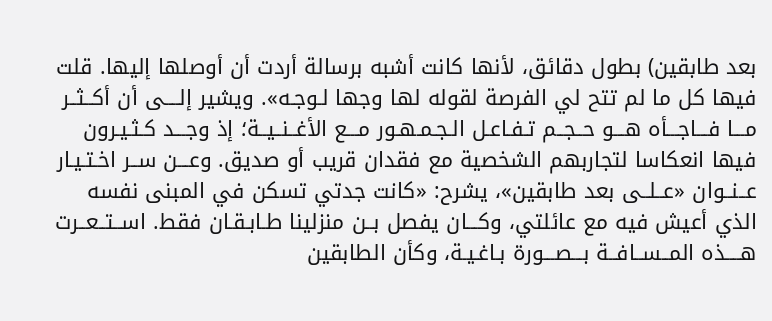بعد طابقين) بطول دقائق، لأنها كانت أشبه برسالة أردت أن أوصلها إليها. قلت فيها كل ما لم تتح لي الفرصة لقوله لها وجها لـوجـه». ويشير إلــــى أن أكــثــر مـــا فـــاجـــأه هـــو حــجــم تـفـاعـل الـجـمـهـور مـــع الأغــنــيــة؛ إذ وجـــد كـثـيـرون فيها انعكاسا لتجاربهم الشخصية مع فقدان قريب أو صديق. وعـــن ســر اخـتـيـار عــنــوان «عــلــى بعد طابقين»، يشرح: «كانت جدتي تسكن في المبنى نفسه الذي أعيش فيه مع عائلتي، وكـــان يفصل بــن منزلينا طـابـقـان فقط. اســتــعــرت هــــذه المــســافــة بـــصـــورة بـاغـيـة، وكأن الطابقين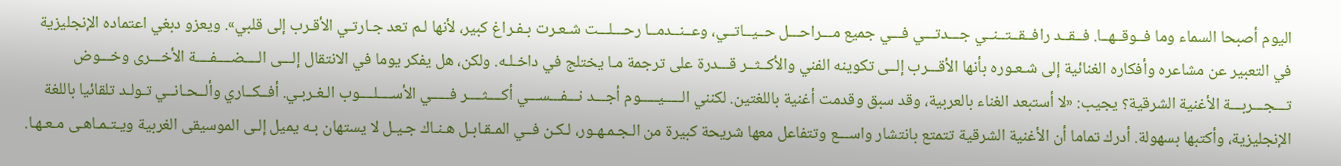اليوم أصبحا السماء وما فــوقــهــا. فــقــد رافــقــتــنــي جـــدتـــي فـــي جميع مـــراحـــل حــيــاتــي، وعــنــدمــا رحـــلـــت شـعـرت بـفـراغ كبير، لأنها لـم تعد جـارتـي الأقـرب إلى قلبي». ويعزو دبغي اعتماده الإنجليزية في التعبير عن مشاعره وأفكاره الغنائية إلى شـعـوره بأنها الأقـــرب إلــى تكوينه الفني والأكــثــر قـــدرة على ترجمة مـا يختلج في داخـلـه. ولكن، هل يفكر يوما في الانتقال إلـــى الــــضــــفــــة الأخـــرى وخـــوض تـــجـــربـــة الأغنية الشرقية؟ يجيب: «لا أستبعد الغناء بالعربية، وقد سبق وقدمت أغنية باللغتين. لكنني الـــــيـــــوم أجـــد نـــفـــســـي أكــــثــــر فـــــي الأســــلــــوب الـغـربـي. أفــكــاري وألــحـانــي تـولـد تلقائيا باللغة الإنجليزية، وأكتبها بسهولة. أدرك تماما أن الأغنية الشرقية تتمتع بانتشار واســـع وتتفاعل معها شريحة كبيرة من الـجـمـهـور، لـكـن فــي المـقـابـل هـنـاك جـيـل لا يستهان بـه يميل إلـى الموسيقى الغربية ويـتـمـاهـى مـعـهـا.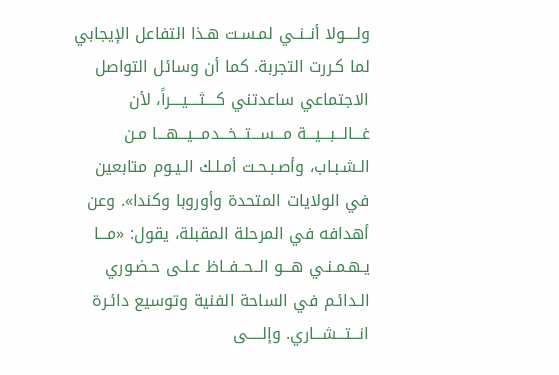ولــــولا أنــنــي لمـسـت هـذا التفاعل الإيجابي لما كـررت التجربة. كما أن وسائل التواصل الاجتماعي ساعدتني كــــثــــيــــراً، لأن غـــالـــبـــيـــة مـــســـتـــخـــدمـــيـــهـــا مـن الـشـبـاب، وأصـبـحـت أمـلـك الـيـوم متابعين في الولايات المتحدة وأوروبا وكندا». وعن أهدافه في المرحلة المقبلة، يقول: «مـــا يـهـمـنـي هـــو الــحــفــاظ عـلـى حـضـوري الـدائـم في الساحة الفنية وتوسيع دائـرة انـــتـــشـــاري. وإلـــــى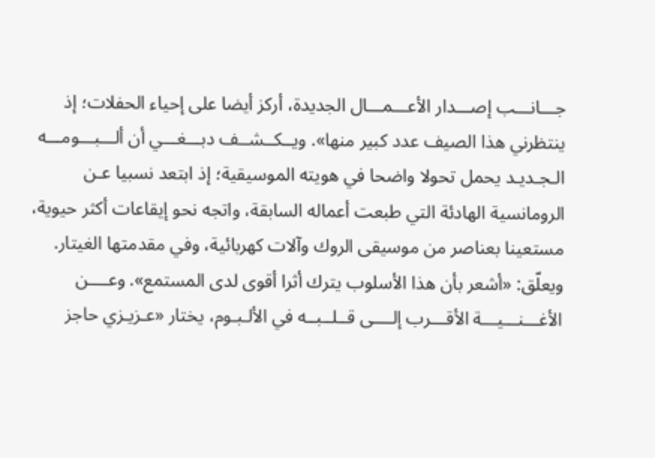جـــانـــب إصـــدار الأعـــمـــال الجديدة، أركز أيضا على إحياء الحفلات؛ إذ ينتظرني هذا الصيف عدد كبير منها». ويــكــشــف دبـــغـــي أن ألـــبـــومـــه الـجـديـد يحمل تحولا واضحا في هويته الموسيقية؛ إذ ابتعد نسبيا عـن الرومانسية الهادئة التي طبعت أعماله السابقة، واتجه نحو إيقاعات أكثر حيوية، مستعينا بعناصر من موسيقى الروك وآلات كهربائية، وفي مقدمتها الغيتار. ويعلّق: «أشعر بأن هذا الأسلوب يترك أثرا أقوى لدى المستمع». وعــــن الأغـــنـــيـــة الأقـــرب إلــــى قــلــبــه في الألـبـوم، يختار «عـزيـزي حاجز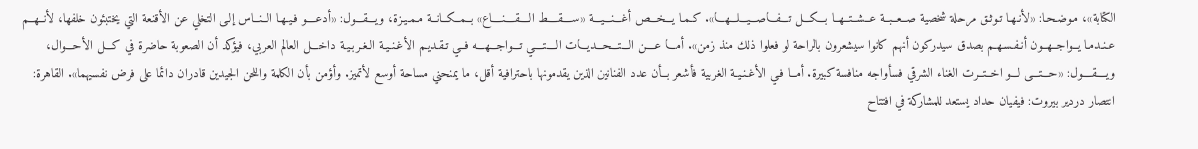الكتابة»، مـوضـحـا: «لأنـهـا تـوثـق مرحلة شخصية صــعــبــة عــشــتــهــا بـــكـــل تـــفـــاصـــيـــلـــهـــا». كـمـا يـــخـــص أغـــنـــيـــة «ســــقــــط الــــقــــنــــاع» بــمــكــانــة مـمـيـزة، ويـــقـــول: «أدعــــو فـيـهـا الــنــاس إلـى التخلي عن الأقنعة التي يختبئون خلفها، لأنــهــم عـنـدمـا يــواجــهــون أنـفـسـهـم بصدق سيدركون أنهم كانوا سيشعرون بالراحة لو فعلوا ذلك منذ زمن». أمـــا عــــن الـــتـــحـــديـــات الــــتــــي تـــواجـــهـــه فــي تـقـديـم الأغـنـيـة الـغـربـيـة داخـــل العالم العربي، فيؤكد أن الصعوبة حاضرة في كـــل الأحـــوال، ويــــقــــول: «حـــتـــى لـــو اخــتــرت الغناء الشرقي فسأواجه منافسة كبيرة. أمــا فـي الأغـنـيـة الغربية فأشعر بــأن عدد الفنانين الذين يقدمونها باحترافية أقل، ما يمنحني مساحة أوسع لأتميز. وأؤمن بأن الكلمة واللحن الجيدين قادران دائما على فرض نفسيهما». القاهرة: انتصار دردير بيروت: فيفيان حداد يستعد للمشاركة في افتتاح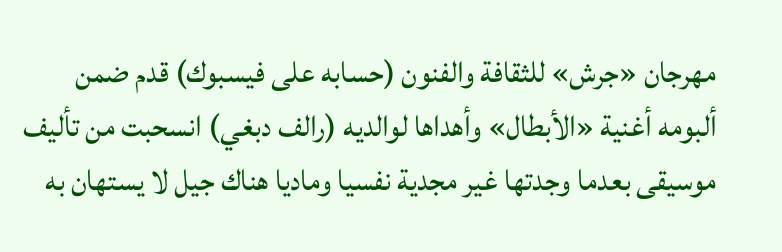مهرجان «جرش» للثقافة والفنون (حسابه على فيسبوك) قدم ضمن ألبومه أغنية «الأبطال» وأهداها لوالديه (رالف دبغي) انسحبت من تأليف موسيقى بعدما وجدتها غير مجدية نفسيا وماديا هناك جيل لا يستهان به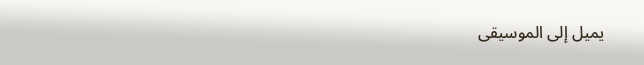يميل إلى الموسيقى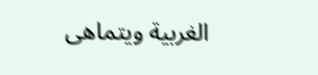الغربية ويتماهى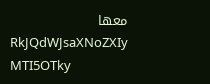معها
RkJQdWJsaXNoZXIy MTI5OTky